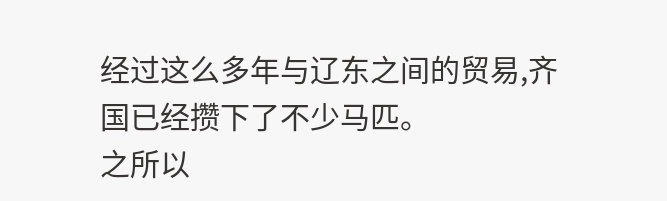经过这么多年与辽东之间的贸易,齐国已经攒下了不少马匹。
之所以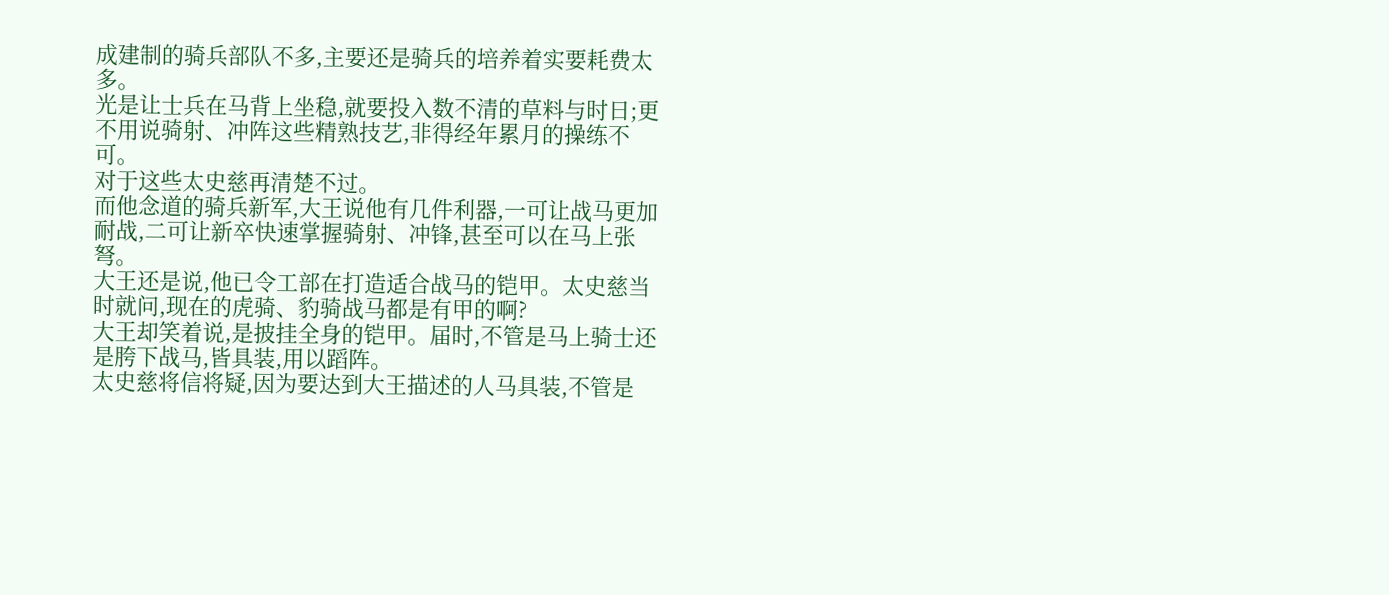成建制的骑兵部队不多,主要还是骑兵的培养着实要耗费太多。
光是让士兵在马背上坐稳,就要投入数不清的草料与时日;更不用说骑射、冲阵这些精熟技艺,非得经年累月的操练不可。
对于这些太史慈再清楚不过。
而他念道的骑兵新军,大王说他有几件利器,一可让战马更加耐战,二可让新卒快速掌握骑射、冲锋,甚至可以在马上张弩。
大王还是说,他已令工部在打造适合战马的铠甲。太史慈当时就问,现在的虎骑、豹骑战马都是有甲的啊?
大王却笑着说,是披挂全身的铠甲。届时,不管是马上骑士还是胯下战马,皆具装,用以蹈阵。
太史慈将信将疑,因为要达到大王描述的人马具装,不管是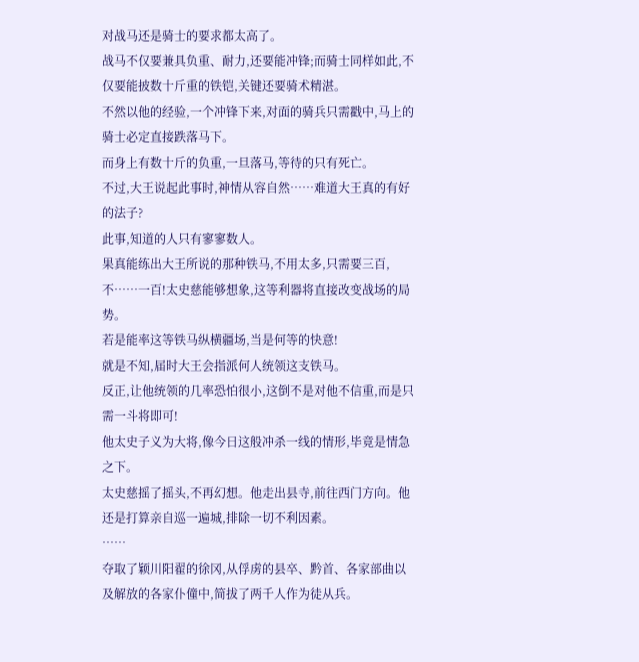对战马还是骑士的要求都太高了。
战马不仅要兼具负重、耐力,还要能冲锋;而骑士同样如此,不仅要能披数十斤重的铁铠,关键还要骑术精湛。
不然以他的经验,一个冲锋下来,对面的骑兵只需戳中,马上的骑士必定直接跌落马下。
而身上有数十斤的负重,一旦落马,等待的只有死亡。
不过,大王说起此事时,神情从容自然……难道大王真的有好的法子?
此事,知道的人只有寥寥数人。
果真能练出大王所说的那种铁马,不用太多,只需要三百,不……一百!太史慈能够想象,这等利器将直接改变战场的局势。
若是能率这等铁马纵横疆场,当是何等的快意!
就是不知,届时大王会指派何人统领这支铁马。
反正,让他统领的几率恐怕很小,这倒不是对他不信重,而是只需一斗将即可!
他太史子义为大将,像今日这般冲杀一线的情形,毕竟是情急之下。
太史慈摇了摇头,不再幻想。他走出县寺,前往西门方向。他还是打算亲自巡一遍城,排除一切不利因素。
……
夺取了颖川阳翟的徐冈,从俘虏的县卒、黔首、各家部曲以及解放的各家仆僮中,简拔了两千人作为徒从兵。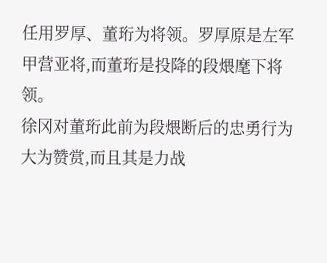任用罗厚、董珩为将领。罗厚原是左军甲营亚将,而董珩是投降的段煨麾下将领。
徐冈对董珩此前为段煨断后的忠勇行为大为赞赏,而且其是力战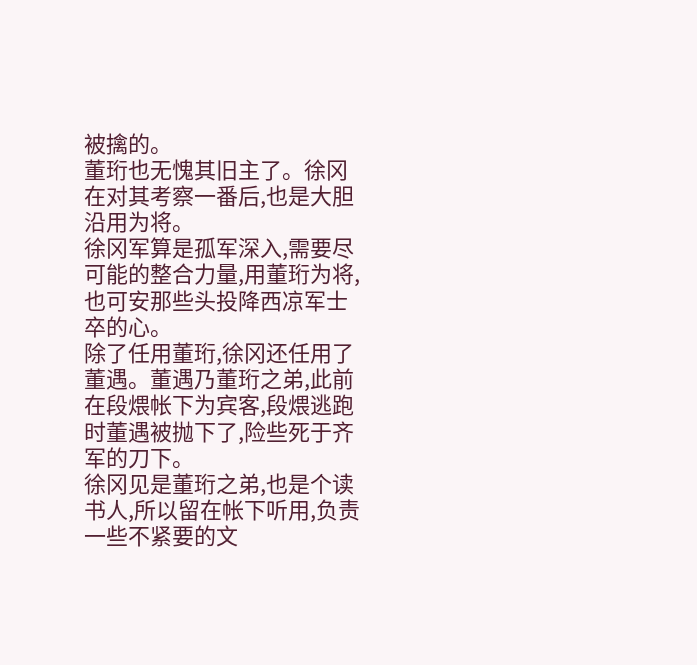被擒的。
董珩也无愧其旧主了。徐冈在对其考察一番后,也是大胆沿用为将。
徐冈军算是孤军深入,需要尽可能的整合力量,用董珩为将,也可安那些头投降西凉军士卒的心。
除了任用董珩,徐冈还任用了董遇。董遇乃董珩之弟,此前在段煨帐下为宾客,段煨逃跑时董遇被抛下了,险些死于齐军的刀下。
徐冈见是董珩之弟,也是个读书人,所以留在帐下听用,负责一些不紧要的文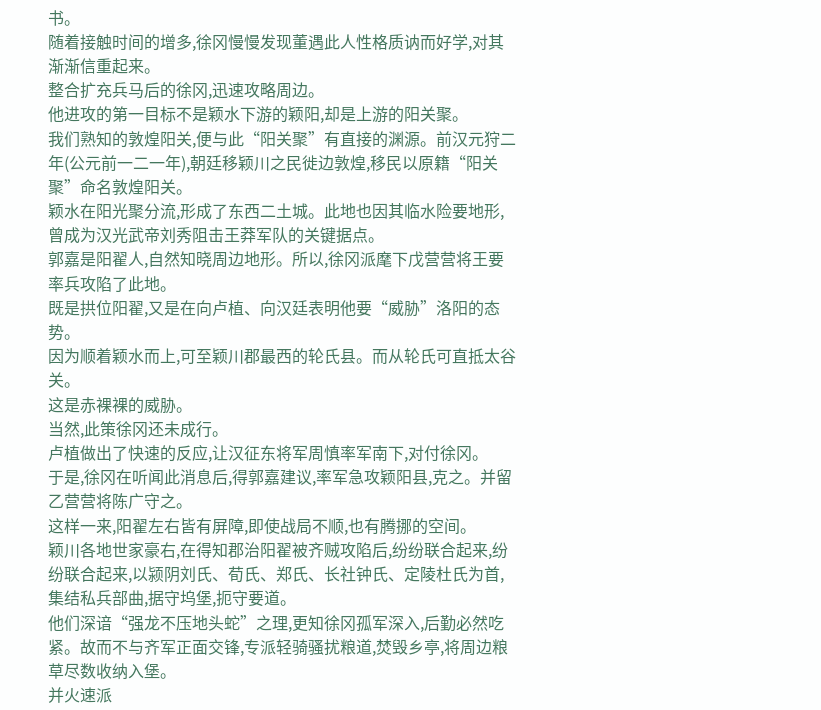书。
随着接触时间的增多,徐冈慢慢发现董遇此人性格质讷而好学,对其渐渐信重起来。
整合扩充兵马后的徐冈,迅速攻略周边。
他进攻的第一目标不是颖水下游的颖阳,却是上游的阳关聚。
我们熟知的敦煌阳关,便与此“阳关聚”有直接的渊源。前汉元狩二年(公元前一二一年),朝廷移颖川之民徙边敦煌,移民以原籍“阳关聚”命名敦煌阳关。
颖水在阳光聚分流,形成了东西二土城。此地也因其临水险要地形,曾成为汉光武帝刘秀阻击王莽军队的关键据点。
郭嘉是阳翟人,自然知晓周边地形。所以,徐冈派麾下戊营营将王要率兵攻陷了此地。
既是拱位阳翟,又是在向卢植、向汉廷表明他要“威胁”洛阳的态势。
因为顺着颖水而上,可至颖川郡最西的轮氏县。而从轮氏可直抵太谷关。
这是赤裸裸的威胁。
当然,此策徐冈还未成行。
卢植做出了快速的反应,让汉征东将军周慎率军南下,对付徐冈。
于是,徐冈在听闻此消息后,得郭嘉建议,率军急攻颖阳县,克之。并留乙营营将陈广守之。
这样一来,阳翟左右皆有屏障,即使战局不顺,也有腾挪的空间。
颖川各地世家豪右,在得知郡治阳翟被齐贼攻陷后,纷纷联合起来,纷纷联合起来,以颍阴刘氏、荀氏、郑氏、长社钟氏、定陵杜氏为首,集结私兵部曲,据守坞堡,扼守要道。
他们深谙“强龙不压地头蛇”之理,更知徐冈孤军深入,后勤必然吃紧。故而不与齐军正面交锋,专派轻骑骚扰粮道,焚毁乡亭,将周边粮草尽数收纳入堡。
并火速派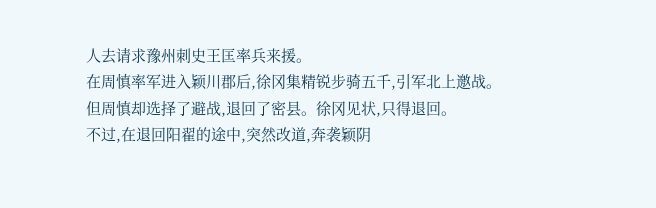人去请求豫州刺史王匡率兵来援。
在周慎率军进入颖川郡后,徐冈集精锐步骑五千,引军北上邀战。
但周慎却选择了避战,退回了密县。徐冈见状,只得退回。
不过,在退回阳翟的途中,突然改道,奔袭颖阴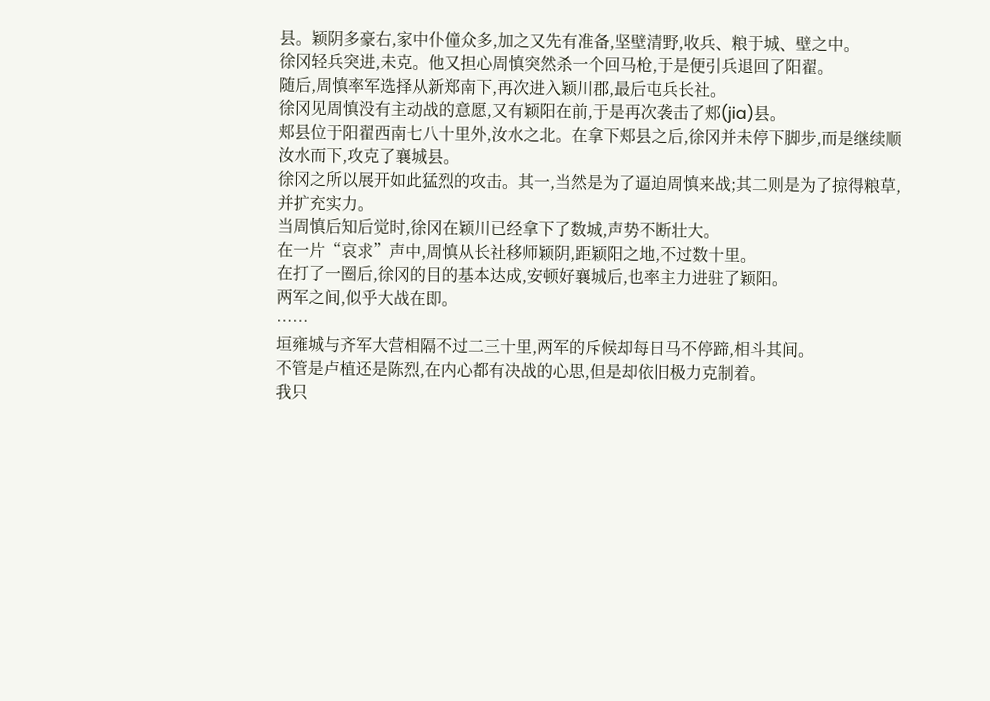县。颖阴多豪右,家中仆僮众多,加之又先有准备,坚壁清野,收兵、粮于城、壁之中。
徐冈轻兵突进,未克。他又担心周慎突然杀一个回马枪,于是便引兵退回了阳翟。
随后,周慎率军选择从新郑南下,再次进入颖川郡,最后屯兵长社。
徐冈见周慎没有主动战的意愿,又有颖阳在前,于是再次袭击了郏(jia)县。
郏县位于阳翟西南七八十里外,汝水之北。在拿下郏县之后,徐冈并未停下脚步,而是继续顺汝水而下,攻克了襄城县。
徐冈之所以展开如此猛烈的攻击。其一,当然是为了逼迫周慎来战;其二则是为了掠得粮草,并扩充实力。
当周慎后知后觉时,徐冈在颖川已经拿下了数城,声势不断壮大。
在一片“哀求”声中,周慎从长社移师颖阴,距颖阳之地,不过数十里。
在打了一圈后,徐冈的目的基本达成,安顿好襄城后,也率主力进驻了颖阳。
两军之间,似乎大战在即。
……
垣雍城与齐军大营相隔不过二三十里,两军的斥候却每日马不停蹄,相斗其间。
不管是卢植还是陈烈,在内心都有决战的心思,但是却依旧极力克制着。
我只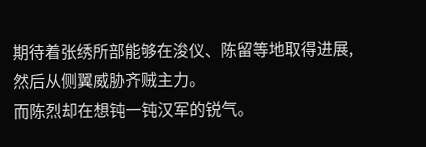期待着张绣所部能够在浚仪、陈留等地取得进展,然后从侧翼威胁齐贼主力。
而陈烈却在想钝一钝汉军的锐气。